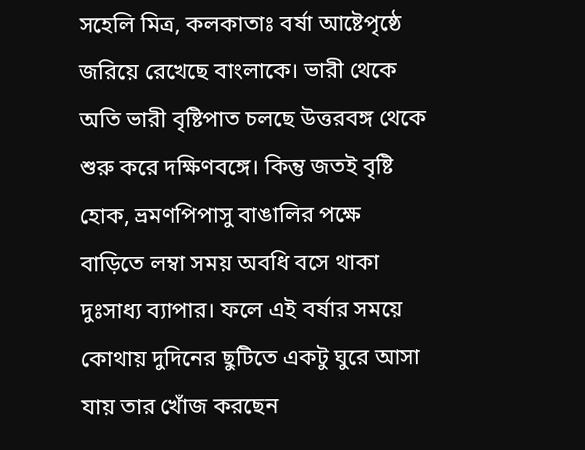সহেলি মিত্র, কলকাতাঃ বর্ষা আষ্টেপৃষ্ঠে জরিয়ে রেখেছে বাংলাকে। ভারী থেকে অতি ভারী বৃষ্টিপাত চলছে উত্তরবঙ্গ থেকে শুরু করে দক্ষিণবঙ্গে। কিন্তু জতই বৃষ্টি হোক, ভ্রমণপিপাসু বাঙালির পক্ষে বাড়িতে লম্বা সময় অবধি বসে থাকা দুঃসাধ্য ব্যাপার। ফলে এই বর্ষার সময়ে কোথায় দুদিনের ছুটিতে একটু ঘুরে আসা যায় তার খোঁজ করছেন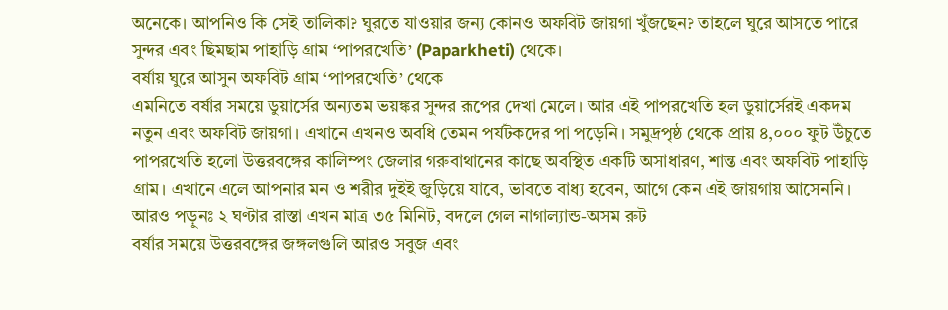অনেকে। আপনিও কি সেই তালিকা? ঘুরতে যাওয়ার জন্য কোনও অফবিট জায়গা খুঁজছেন? তাহলে ঘুরে আসতে পারে সুন্দর এবং ছিমছাম পাহাড়ি গ্রাম ‘পাপরখেতি’ (Paparkheti) থেকে।
বর্ষায় ঘুরে আসুন অফবিট গ্রাম ‘পাপরখেতি’ থেকে
এমনিতে বর্ষার সময়ে ডুয়ার্সের অন্যতম ভয়ঙ্কর সুন্দর রূপের দেখা মেলে। আর এই পাপরখেতি হল ডুয়ার্সেরই একদম নতুন এবং অফবিট জায়গা। এখানে এখনও অবধি তেমন পর্যটকদের পা পড়েনি। সমুদ্রপৃষ্ঠ থেকে প্রায় ৪,০০০ ফুট উঁচুতে পাপরখেতি হলো উত্তরবঙ্গের কালিম্পং জেলার গরুবাথানের কাছে অবস্থিত একটি অসাধারণ, শান্ত এবং অফবিট পাহাড়ি গ্রাম। এখানে এলে আপনার মন ও শরীর দুইই জুড়িয়ে যাবে, ভাবতে বাধ্য হবেন, আগে কেন এই জায়গায় আসেননি।
আরও পড়ুনঃ ২ ঘণ্টার রাস্তা এখন মাত্র ৩৫ মিনিট, বদলে গেল নাগাল্যান্ড-অসম রুট
বর্ষার সময়ে উত্তরবঙ্গের জঙ্গলগুলি আরও সবুজ এবং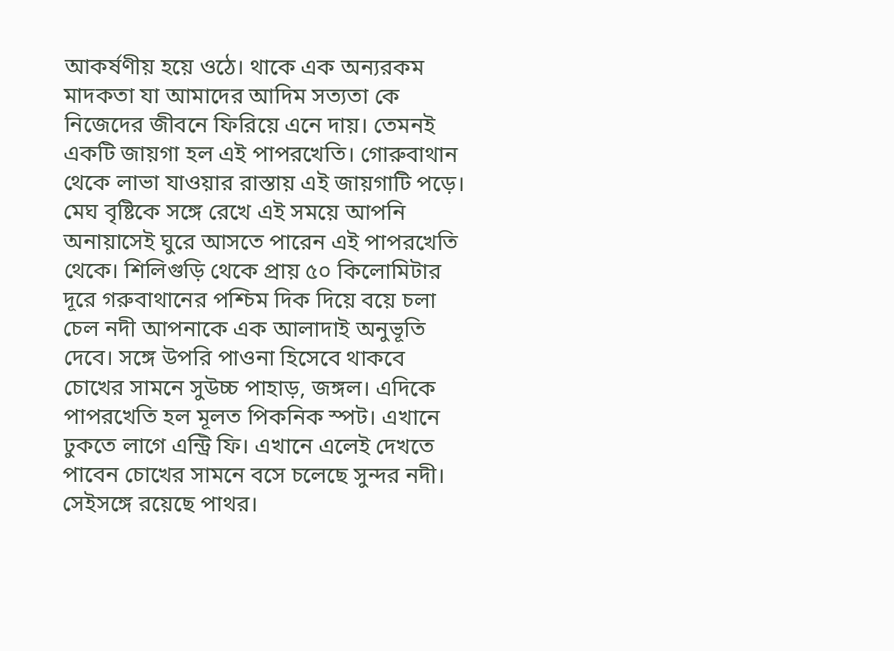আকর্ষণীয় হয়ে ওঠে। থাকে এক অন্যরকম মাদকতা যা আমাদের আদিম সত্যতা কে নিজেদের জীবনে ফিরিয়ে এনে দায়। তেমনই একটি জায়গা হল এই পাপরখেতি। গোরুবাথান থেকে লাভা যাওয়ার রাস্তায় এই জায়গাটি পড়ে। মেঘ বৃষ্টিকে সঙ্গে রেখে এই সময়ে আপনি অনায়াসেই ঘুরে আসতে পারেন এই পাপরখেতি থেকে। শিলিগুড়ি থেকে প্রায় ৫০ কিলোমিটার দূরে গরুবাথানের পশ্চিম দিক দিয়ে বয়ে চলা চেল নদী আপনাকে এক আলাদাই অনুভূতি দেবে। সঙ্গে উপরি পাওনা হিসেবে থাকবে চোখের সামনে সুউচ্চ পাহাড়, জঙ্গল। এদিকে পাপরখেতি হল মূলত পিকনিক স্পট। এখানে ঢুকতে লাগে এন্ট্রি ফি। এখানে এলেই দেখতে পাবেন চোখের সামনে বসে চলেছে সুন্দর নদী। সেইসঙ্গে রয়েছে পাথর।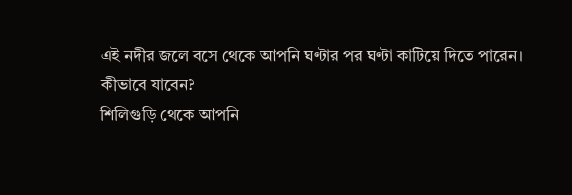এই নদীর জলে বসে থেকে আপনি ঘণ্টার পর ঘণ্টা কাটিয়ে দিতে পারেন।
কীভাবে যাবেন?
শিলিগুড়ি থেকে আপনি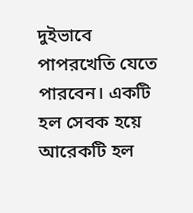দুইভাবে পাপরখেতি যেতে পারবেন। একটি হল সেবক হয়ে আরেকটি হল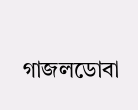গাজলডোবা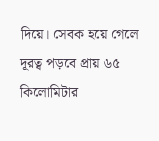দিয়ে। সেবক হয়ে গেলে দূরত্ব পড়বে প্রায় ৬৫ কিলোমিটার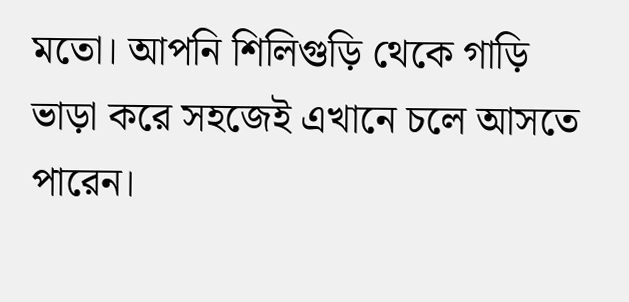মতো। আপনি শিলিগুড়ি থেকে গাড়ি ভাড়া করে সহজেই এখানে চলে আসতে পারেন।